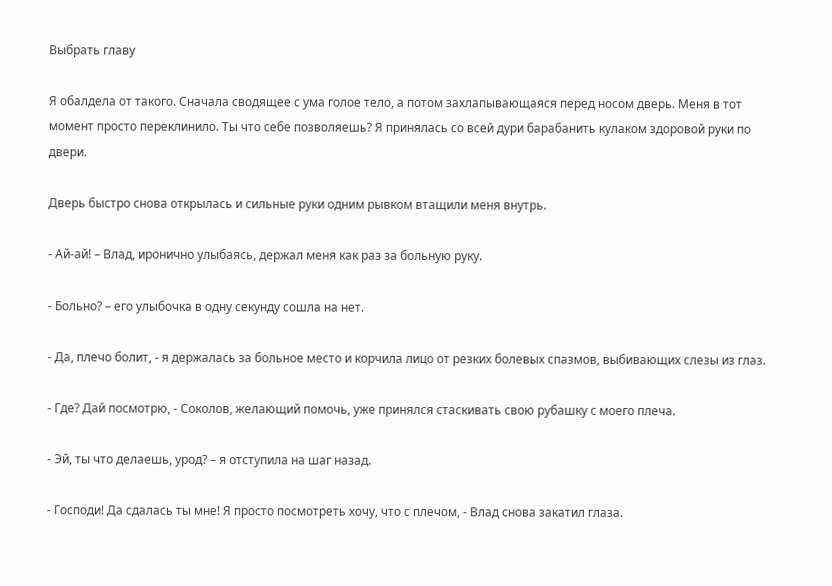Выбрать главу

Я обалдела от такого. Сначала сводящее с ума голое тело, а потом захлапывающаяся перед носом дверь. Меня в тот момент просто переклинило. Ты что себе позволяешь? Я принялась со всей дури барабанить кулаком здоровой руки по двери.

Дверь быстро снова открылась и сильные руки одним рывком втащили меня внутрь.

- Ай-ай! – Влад, иронично улыбаясь, держал меня как раз за больную руку.

- Больно? – его улыбочка в одну секунду сошла на нет.

- Да, плечо болит, - я держалась за больное место и корчила лицо от резких болевых спазмов, выбивающих слезы из глаз.

- Где? Дай посмотрю, - Соколов, желающий помочь, уже принялся стаскивать свою рубашку с моего плеча.

- Эй, ты что делаешь, урод? – я отступила на шаг назад.

- Господи! Да сдалась ты мне! Я просто посмотреть хочу, что с плечом, - Влад снова закатил глаза.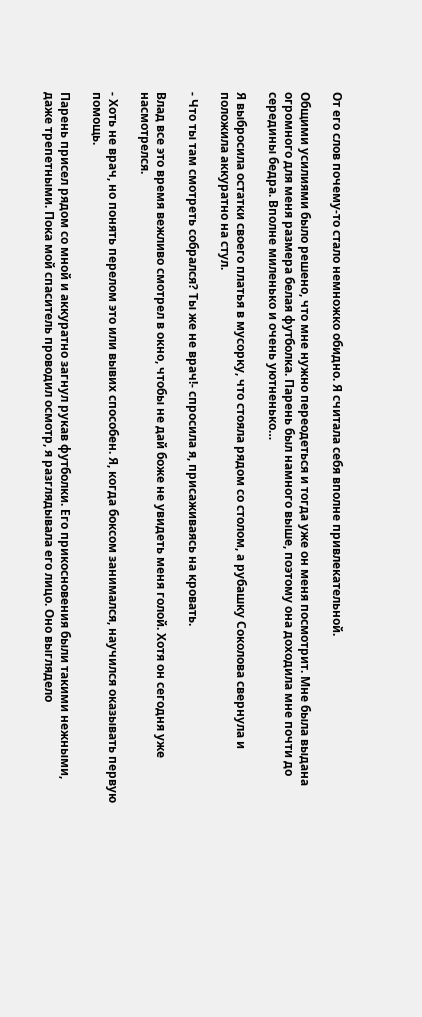От его слов почему-то стало немножко обидно. Я считала себя вполне привлекательной.

Общими усилиями было решено, что мне нужно переодеться и тогда уже он меня посмотрит. Мне была выдана огромного для меня размера белая футболка. Парень был намного выше, поэтому она доходила мне почти до середины бедра. Вполне миленько и очень уютненько…

Я выбросила остатки своего платья в мусорку, что стояла рядом со столом, а рубашку Соколова свернула и положила аккуратно на стул.

- Что ты там смотреть собрался? Ты же не врач!- спросила я, присаживаясь на кровать.

Влад все это время вежливо смотрел в окно, чтобы не дай боже не увидеть меня голой. Хотя он сегодня уже насмотрелся.

- Хоть не врач, но понять перелом это или вывих способен. Я, когда боксом занимался, научился оказывать первую помощь.

Парень присел рядом со мной и аккуратно загнул рукав футболки. Его прикосновения были такими нежными, даже трепетными. Пока мой спаситель проводил осмотр, я разглядывала его лицо. Оно выглядело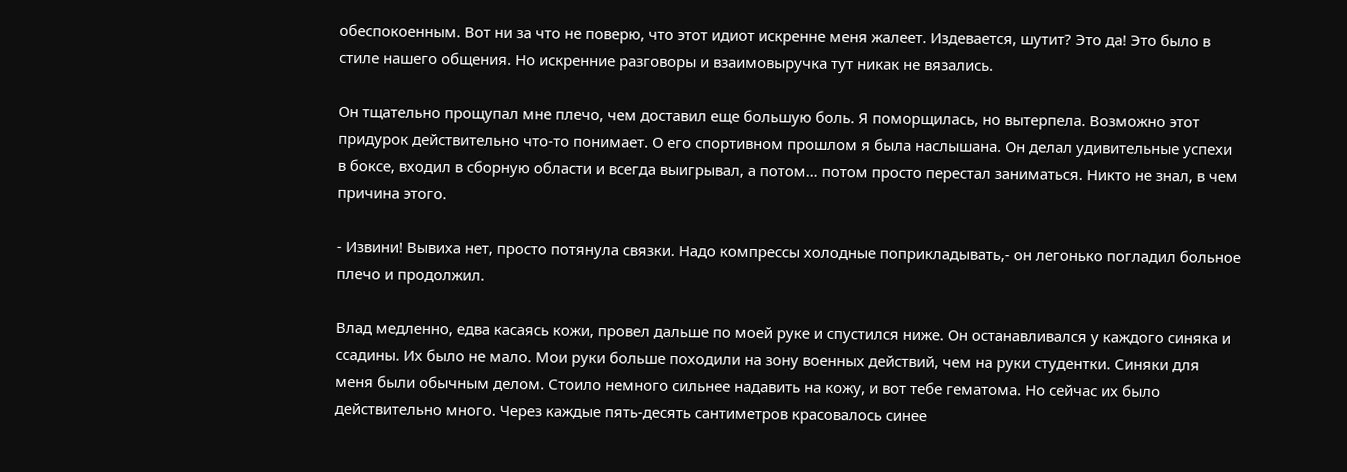обеспокоенным. Вот ни за что не поверю, что этот идиот искренне меня жалеет. Издевается, шутит? Это да! Это было в стиле нашего общения. Но искренние разговоры и взаимовыручка тут никак не вязались.

Он тщательно прощупал мне плечо, чем доставил еще большую боль. Я поморщилась, но вытерпела. Возможно этот придурок действительно что-то понимает. О его спортивном прошлом я была наслышана. Он делал удивительные успехи в боксе, входил в сборную области и всегда выигрывал, а потом… потом просто перестал заниматься. Никто не знал, в чем причина этого.

- Извини! Вывиха нет, просто потянула связки. Надо компрессы холодные поприкладывать,- он легонько погладил больное плечо и продолжил.

Влад медленно, едва касаясь кожи, провел дальше по моей руке и спустился ниже. Он останавливался у каждого синяка и ссадины. Их было не мало. Мои руки больше походили на зону военных действий, чем на руки студентки. Синяки для меня были обычным делом. Стоило немного сильнее надавить на кожу, и вот тебе гематома. Но сейчас их было действительно много. Через каждые пять-десять сантиметров красовалось синее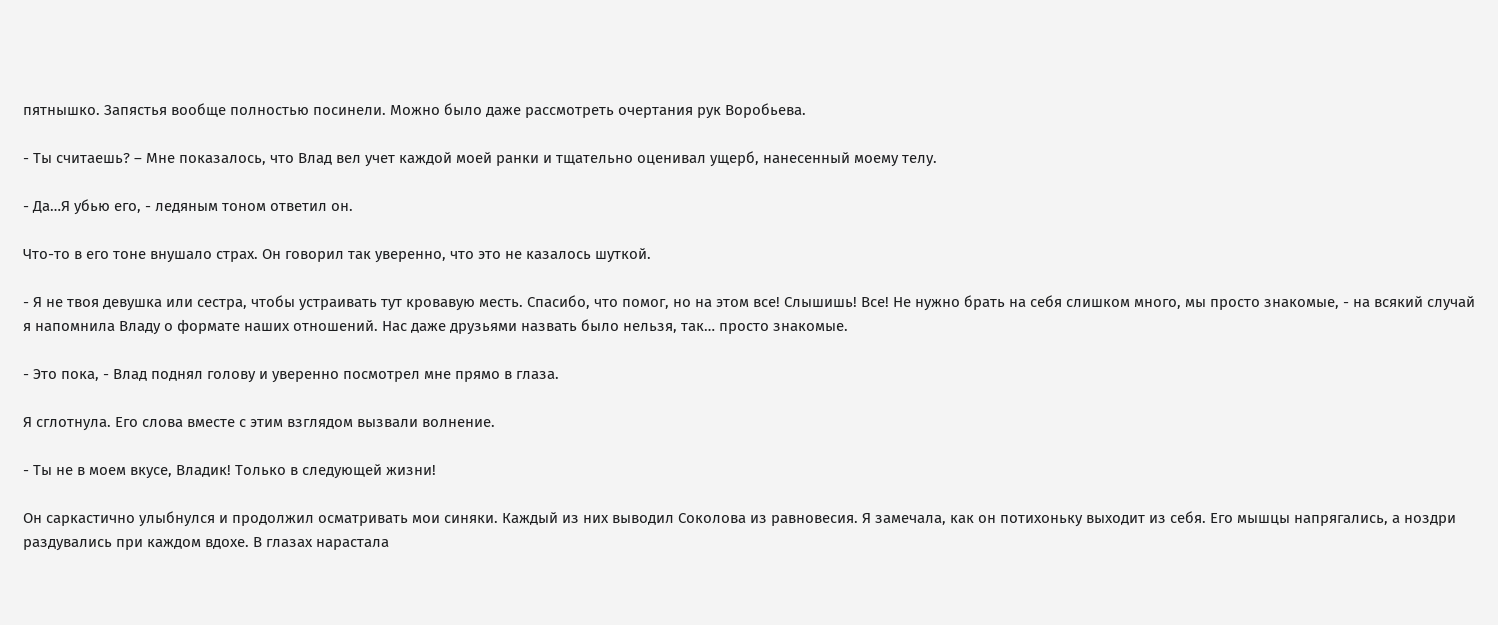пятнышко. Запястья вообще полностью посинели. Можно было даже рассмотреть очертания рук Воробьева.

- Ты считаешь? – Мне показалось, что Влад вел учет каждой моей ранки и тщательно оценивал ущерб, нанесенный моему телу.

- Да…Я убью его, - ледяным тоном ответил он.

Что-то в его тоне внушало страх. Он говорил так уверенно, что это не казалось шуткой.

- Я не твоя девушка или сестра, чтобы устраивать тут кровавую месть. Спасибо, что помог, но на этом все! Слышишь! Все! Не нужно брать на себя слишком много, мы просто знакомые, - на всякий случай я напомнила Владу о формате наших отношений. Нас даже друзьями назвать было нельзя, так… просто знакомые.

- Это пока, - Влад поднял голову и уверенно посмотрел мне прямо в глаза.

Я сглотнула. Его слова вместе с этим взглядом вызвали волнение.

- Ты не в моем вкусе, Владик! Только в следующей жизни!

Он саркастично улыбнулся и продолжил осматривать мои синяки. Каждый из них выводил Соколова из равновесия. Я замечала, как он потихоньку выходит из себя. Его мышцы напрягались, а ноздри раздувались при каждом вдохе. В глазах нарастала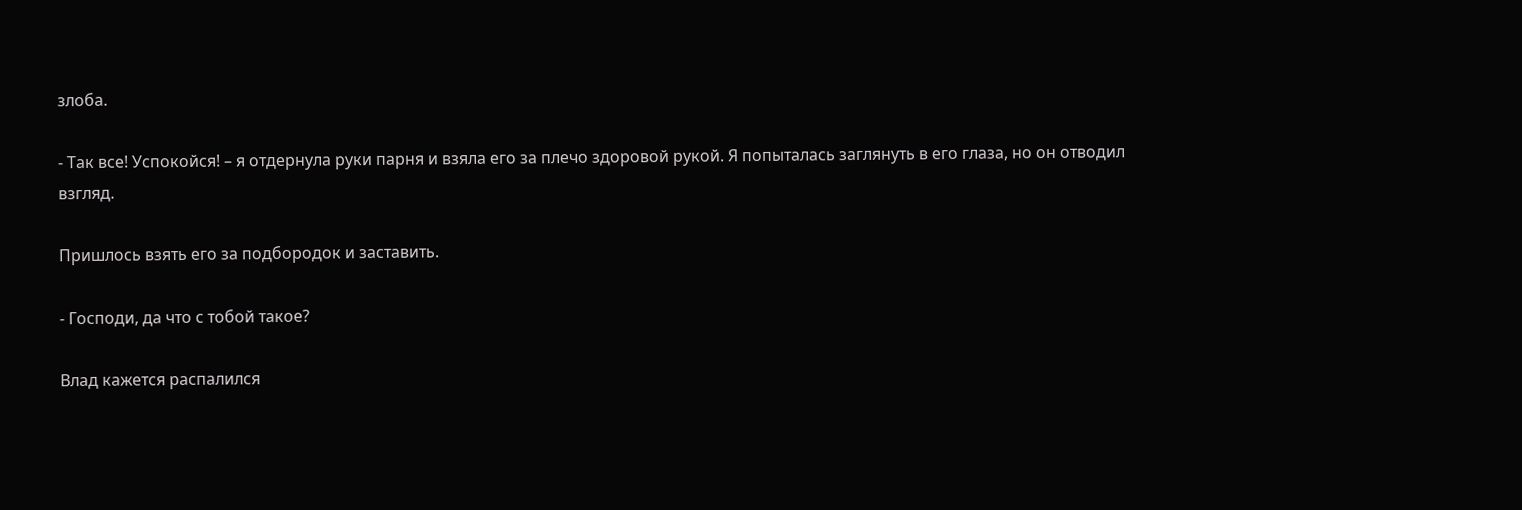злоба.

- Так все! Успокойся! – я отдернула руки парня и взяла его за плечо здоровой рукой. Я попыталась заглянуть в его глаза, но он отводил взгляд.

Пришлось взять его за подбородок и заставить.

- Господи, да что с тобой такое?

Влад кажется распалился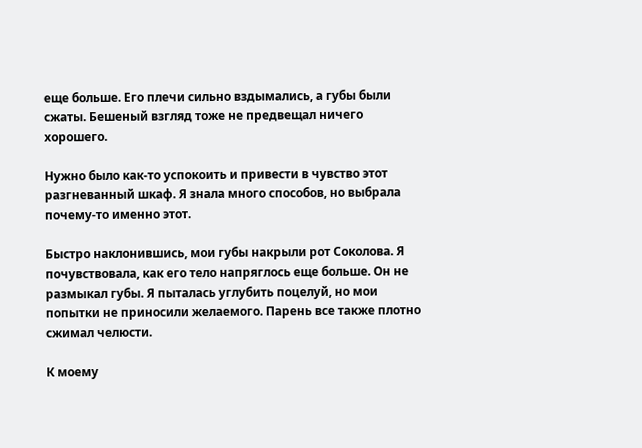еще больше. Его плечи сильно вздымались, а губы были сжаты. Бешеный взгляд тоже не предвещал ничего хорошего.

Нужно было как-то успокоить и привести в чувство этот разгневанный шкаф. Я знала много способов, но выбрала почему-то именно этот.

Быстро наклонившись, мои губы накрыли рот Соколова. Я почувствовала, как его тело напряглось еще больше. Он не размыкал губы. Я пыталась углубить поцелуй, но мои попытки не приносили желаемого. Парень все также плотно сжимал челюсти.

К моему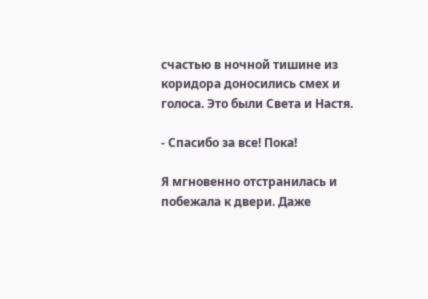счастью в ночной тишине из коридора доносились смех и голоса. Это были Света и Настя.

- Спасибо за все! Пока!

Я мгновенно отстранилась и побежала к двери. Даже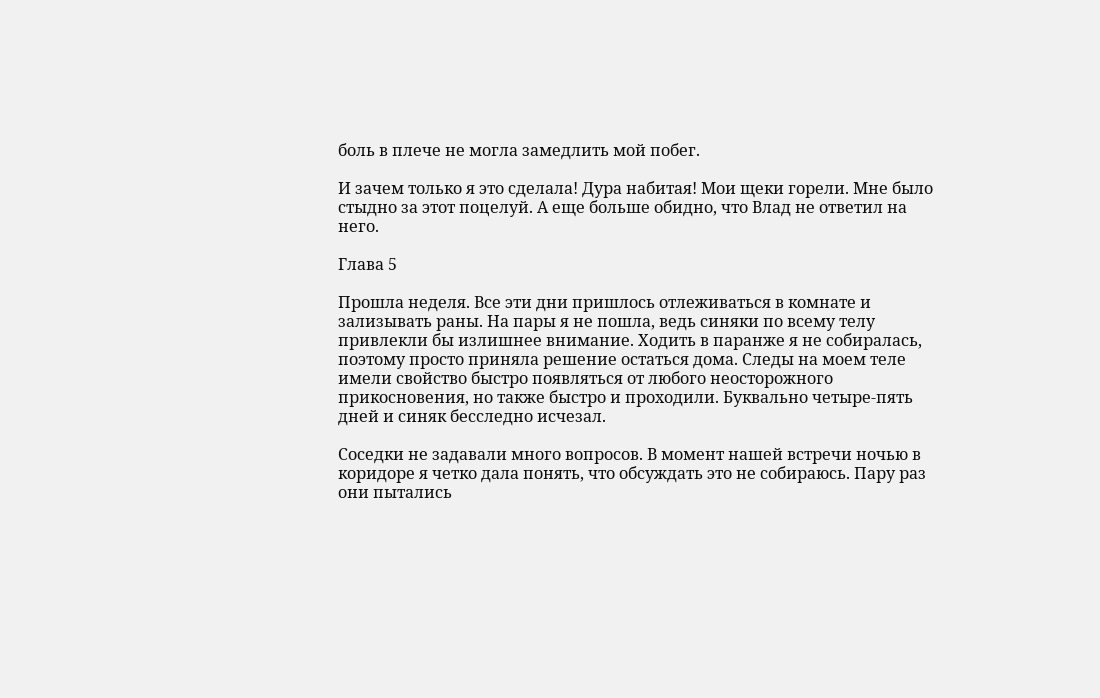боль в плече не могла замедлить мой побег.

И зачем только я это сделала! Дура набитая! Мои щеки горели. Мне было стыдно за этот поцелуй. А еще больше обидно, что Влад не ответил на него.

Глава 5

Прошла неделя. Все эти дни пришлось отлеживаться в комнате и зализывать раны. На пары я не пошла, ведь синяки по всему телу привлекли бы излишнее внимание. Ходить в паранже я не собиралась, поэтому просто приняла решение остаться дома. Следы на моем теле имели свойство быстро появляться от любого неосторожного прикосновения, но также быстро и проходили. Буквально четыре-пять дней и синяк бесследно исчезал.

Соседки не задавали много вопросов. В момент нашей встречи ночью в коридоре я четко дала понять, что обсуждать это не собираюсь. Пару раз они пытались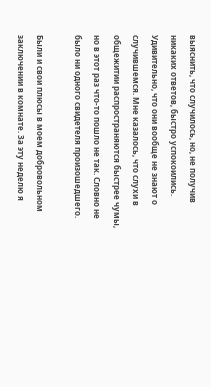выяснить, что случилось, но, не получив никаких ответов, быстро успокоились. Удивительно, что они вообще не знают о случившемся. Мне казалось, что слухи в общежитии распространяются быстрее чумы, но в этот раз что-то пошло не так. Словно не было ни одного свидетеля произошедшего.

Были и свои плюсы в моем добровольном заключении в комнате. За эту неделю я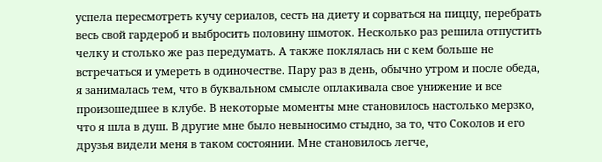успела пересмотреть кучу сериалов, сесть на диету и сорваться на пиццу, перебрать весь свой гардероб и выбросить половину шмоток. Несколько раз решила отпустить челку и столько же раз передумать. А также поклялась ни с кем больше не встречаться и умереть в одиночестве. Пару раз в день, обычно утром и после обеда, я занималась тем, что в буквальном смысле оплакивала свое унижение и все произошедшее в клубе. В некоторые моменты мне становилось настолько мерзко, что я шла в душ. В другие мне было невыносимо стыдно, за то, что Соколов и его друзья видели меня в таком состоянии. Мне становилось легче,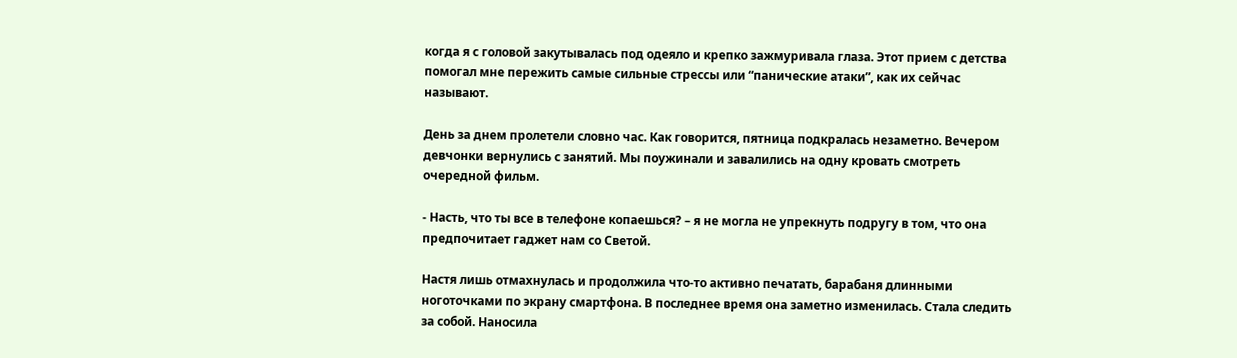когда я с головой закутывалась под одеяло и крепко зажмуривала глаза. Этот прием с детства помогал мне пережить самые сильные стрессы или “панические атаки”, как их сейчас называют.

День за днем пролетели словно час. Как говорится, пятница подкралась незаметно. Вечером девчонки вернулись с занятий. Мы поужинали и завалились на одну кровать смотреть очередной фильм.

- Насть, что ты все в телефоне копаешься? – я не могла не упрекнуть подругу в том, что она предпочитает гаджет нам со Светой.

Настя лишь отмахнулась и продолжила что-то активно печатать, барабаня длинными ноготочками по экрану смартфона. В последнее время она заметно изменилась. Стала следить за собой. Наносила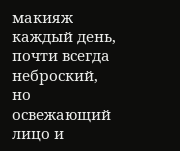макияж каждый день, почти всегда неброский, но освежающий лицо и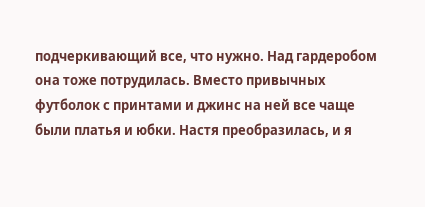подчеркивающий все, что нужно. Над гардеробом она тоже потрудилась. Вместо привычных футболок с принтами и джинс на ней все чаще были платья и юбки. Настя преобразилась, и я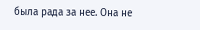была рада за нее. Она не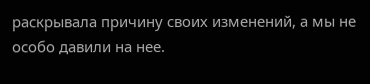раскрывала причину своих изменений, а мы не особо давили на нее.